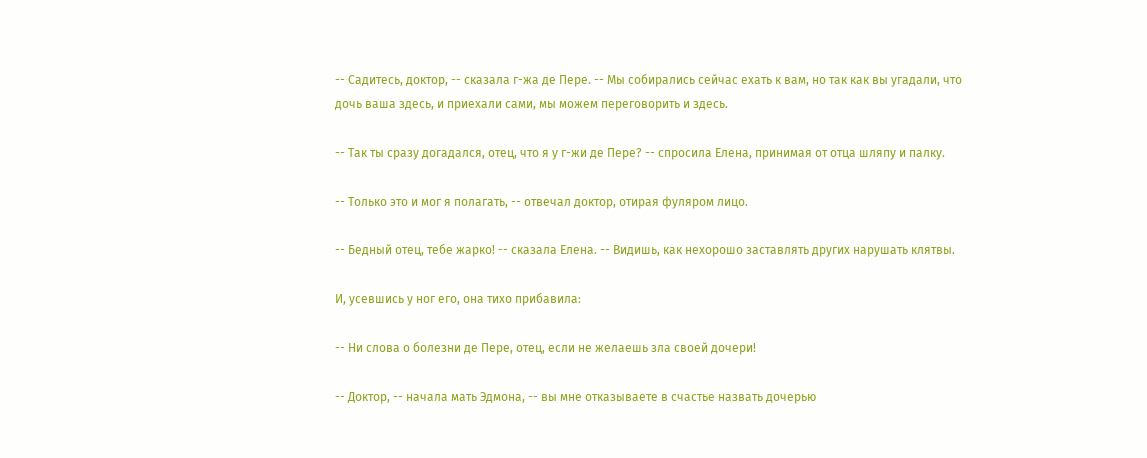-- Садитесь, доктор, -- сказала г-жа де Пере. -- Мы собирались сейчас ехать к вам, но так как вы угадали, что дочь ваша здесь, и приехали сами, мы можем переговорить и здесь.

-- Так ты сразу догадался, отец, что я у г-жи де Пере? -- спросила Елена, принимая от отца шляпу и палку.

-- Только это и мог я полагать, -- отвечал доктор, отирая фуляром лицо.

-- Бедный отец, тебе жарко! -- сказала Елена. -- Видишь, как нехорошо заставлять других нарушать клятвы.

И, усевшись у ног его, она тихо прибавила:

-- Ни слова о болезни де Пере, отец, если не желаешь зла своей дочери!

-- Доктор, -- начала мать Эдмона, -- вы мне отказываете в счастье назвать дочерью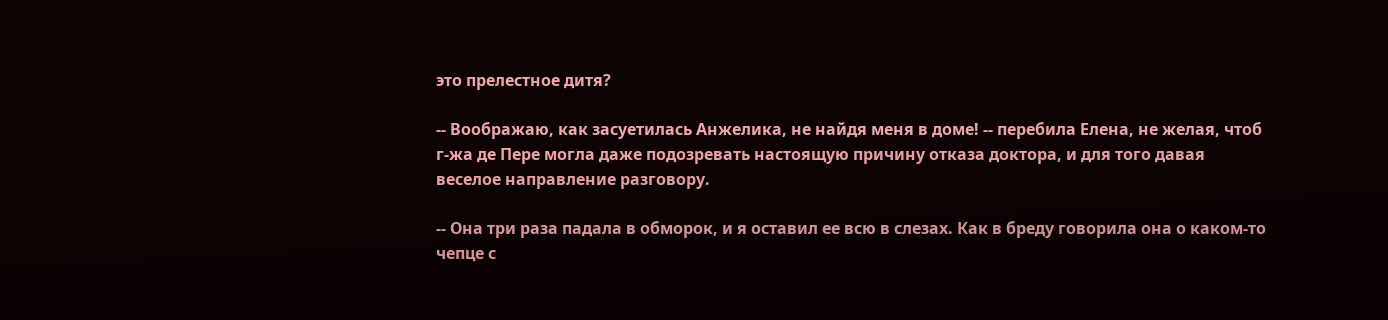это прелестное дитя?

-- Воображаю, как засуетилась Анжелика, не найдя меня в доме! -- перебила Елена, не желая, чтоб г-жа де Пере могла даже подозревать настоящую причину отказа доктора, и для того давая веселое направление разговору.

-- Она три раза падала в обморок, и я оставил ее всю в слезах. Как в бреду говорила она о каком-то чепце с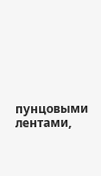пунцовыми лентами,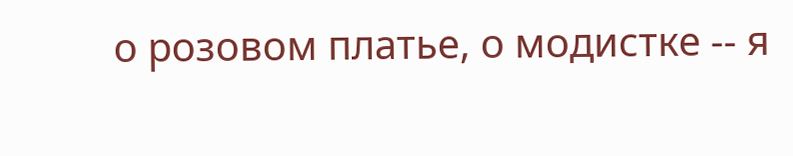о розовом платье, о модистке -- я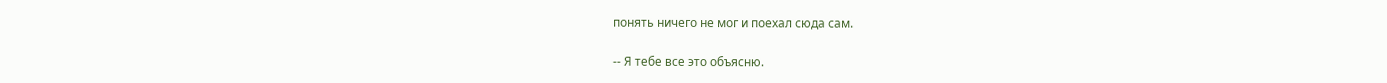понять ничего не мог и поехал сюда сам.

-- Я тебе все это объясню.